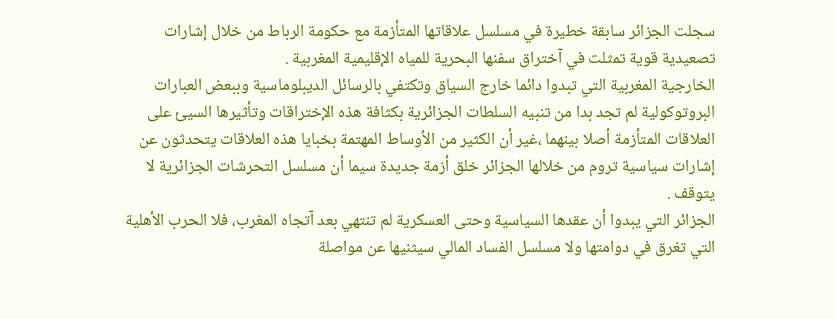سجلت الجزائر سابقة خطيرة في مسلسل علاقاتها المتأزمة مع حكومة الرباط من خلال إشارات تصعيدية قوية تمثلت في آختراق سفنها البحرية للمياه الإقليمية المغربية .
الخارجية المغربية التي تبدوا دائما خارج السياق وتكتفي بالرسائل الديبلوماسية وببعض العبارات البروتوكولية لم تجد بدا من تنبيه السلطات الجزائرية بكثافة هذه الإختراقات وتأثيرها السيئ على العلاقات المتأزمة أصلا بينهما ،غير أن الكثير من الأوساط المهتمة بخبايا هذه العلاقات يتحدثون عن إشارات سياسية تروم من خلالها الجزائر خلق أزمة جديدة سيما أن مسلسل التحرشات الجزائرية لا يتوقف .
الجزائر التي يبدوا أن عقدها السياسية وحتى العسكرية لم تنتهي بعد آتجاه المغرب، فلا الحرب الأهلية التي تغرق في دوامتها ولا مسلسل الفساد المالي سيثنيها عن مواصلة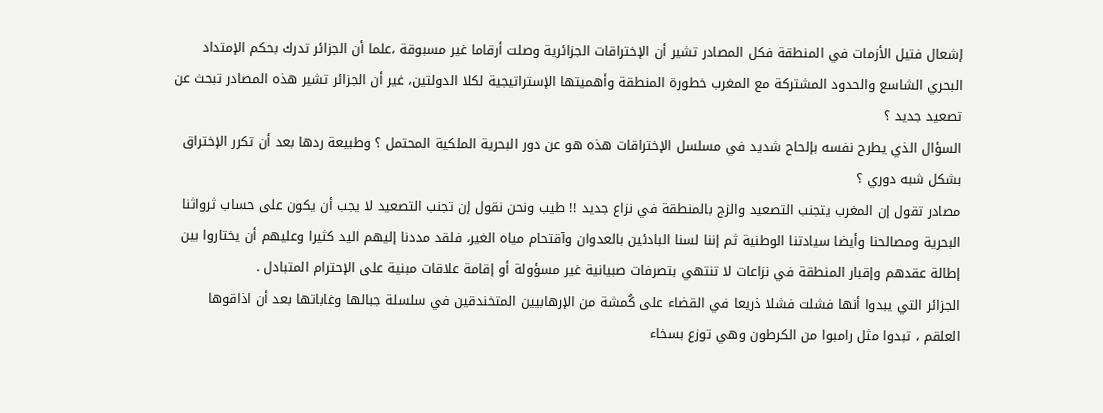إشعال فتيل الأزمات في المنطقة فكل المصادر تشير أن الإختراقات الجزائرية وصلت أرقاما غير مسبوقة ،علما أن الجزائر تدرك بحكم الإمتداد البحري الشاسع والحدود المشتركة مع المغرب خطورة المنطقة وأهميتها الإستراتيجية لكلا الدولتين، غير أن الجزائر تشير هذه المصادر تبحث عن تصعيد جديد ؟
السؤال الذي يطرح نفسه بإلحاح شديد في مسلسل الإختراقات هذه هو عن دور البحرية الملكية المحتمل ؟ وطبيعة ردها بعد أن تكرر الإختراق بشكل شبه دوري ؟
مصادر تقول إن المغرب يتجنب التصعيد والزج بالمنطقة في نزاع جديد !! طيب ونحن نقول إن تجنب التصعيد لا يجب أن يكون على حساب ثرواثنا البحرية ومصالحنا وأيضا سيادتنا الوطنية ثم إننا لسنا البادئين بالعدوان وآقتحام مياه الغير، فلقد مددنا إليهم اليد كثيرا وعليهم أن يختاروا بين إطالة عقدهم وإقبار المنطقة في نزاعات لا تنتهي بتصرفات صبيانية غير مسؤولة أو إقامة علاقات مبنية على الإحترام المتبادل .
الجزائر التي يبدوا أنها فشلت فشلا ذريعا في القضاء على كُمشة من الإرهابيين المتخندقين في سلسلة جبالها وغاباتها بعد أن اذاقوها العلقم ، تبدوا مثل رامبوا من الكرطون وهي توزع بسخاء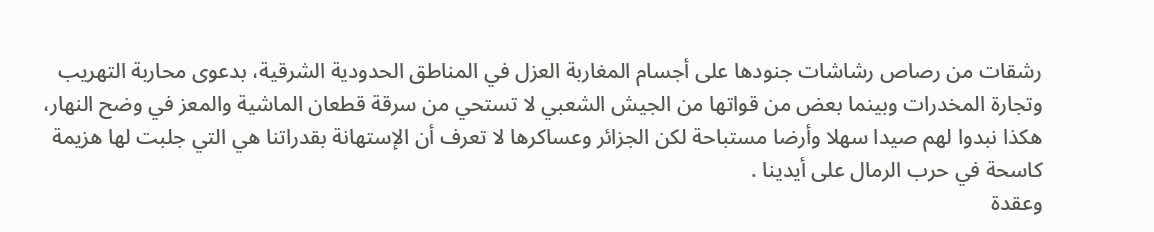رشقات من رصاص رشاشات جنودها على أجسام المغاربة العزل في المناطق الحدودية الشرقية، بدعوى محاربة التهريب وتجارة المخدرات وبينما بعض من قواتها من الجيش الشعبي لا تستحي من سرقة قطعان الماشية والمعز في وضح النهار، هكذا نبدوا لهم صيدا سهلا وأرضا مستباحة لكن الجزائر وعساكرها لا تعرف أن الإستهانة بقدراتنا هي التي جلبت لها هزيمة كاسحة في حرب الرمال على أيدينا .
وعقدة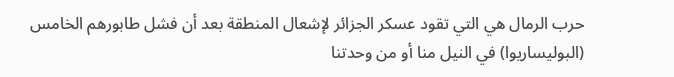حرب الرمال هي التي تقود عسكر الجزائر لإشعال المنطقة بعد أن فشل طابورهم الخامس (البوليساريوا) في النيل منا أو من وحدتنا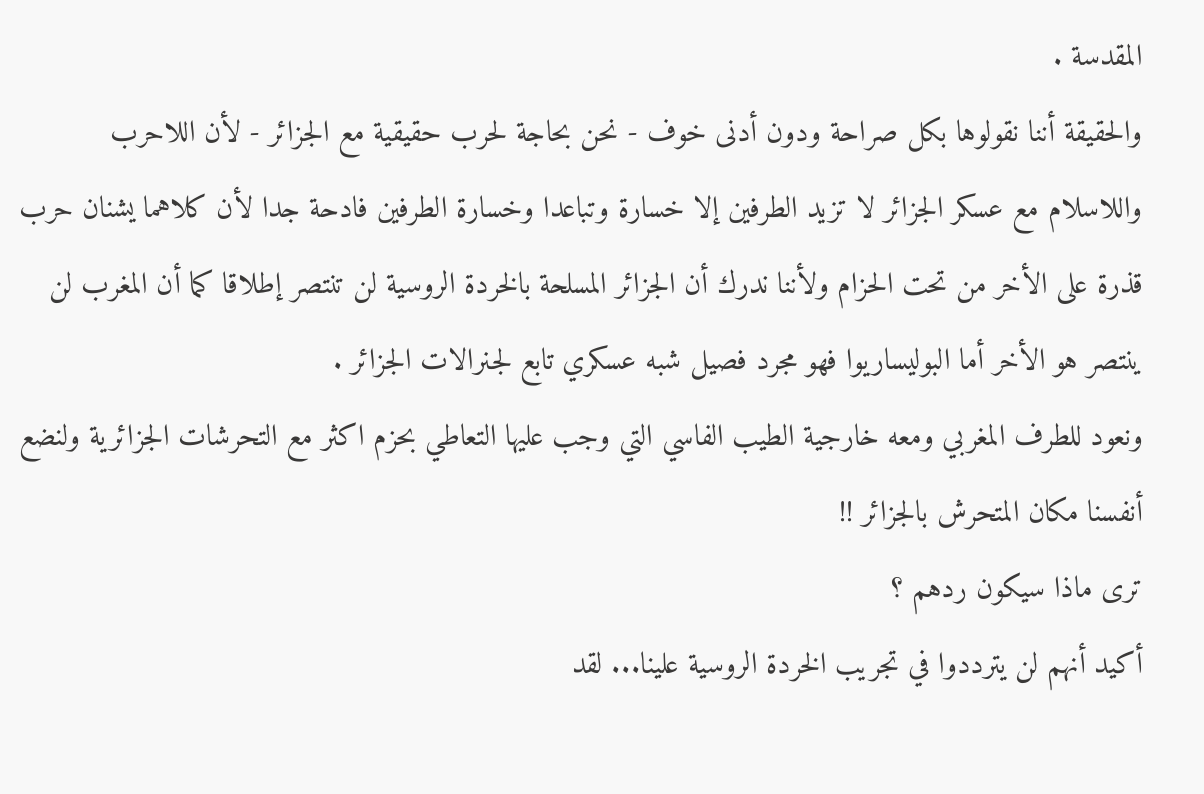المقدسة .
والحقيقة أننا نقولوها بكل صراحة ودون أدنى خوف - نحن بحاجة لحرب حقيقية مع الجزائر - لأن اللاحرب واللاسلام مع عسكر الجزائر لا تزيد الطرفين إلا خسارة وتباعدا وخسارة الطرفين فادحة جدا لأن كلاهما يشنان حرب قذرة على الأخر من تحت الحزام ولأننا ندرك أن الجزائر المسلحة بالخردة الروسية لن تنتصر إطلاقا كما أن المغرب لن ينتصر هو الأخر أما البوليساريوا فهو مجرد فصيل شبه عسكري تابع لجنرالات الجزائر .
ونعود للطرف المغربي ومعه خارجية الطيب الفاسي التي وجب عليها التعاطي بحزم اكثر مع التحرشات الجزائرية ولنضع أنفسنا مكان المتحرش بالجزائر !!
ترى ماذا سيكون ردهم ؟
أكيد أنهم لن يترددوا في تجريب الخردة الروسية علينا... لقد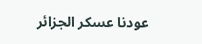عودنا عسكر الجزائر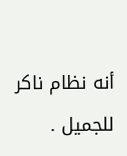أنه نظام ناكر للجميل .